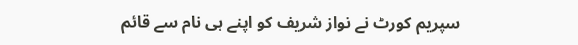سپریم کورٹ نے نواز شریف کو اپنے ہی نام سے قائم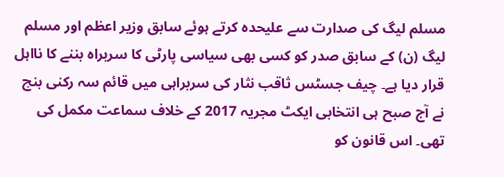مسلم لیگ کی صدارت سے علیحدہ کرتے ہوئے سابق وزیر اعظم اور مسلم لیگ (ن) کے سابق صدر کو کسی بھی سیاسی پارٹی کا سربراہ بننے کا نااہل قرار دیا ہے۔ چیف جسٹس ثاقب نثار کی سربراہی میں قائم سہ رکنی بنچ نے آج صبح ہی انتخابی ایکٹ مجریہ 2017 کے خلاف سماعت مکمل کی تھی۔ اس قانون کو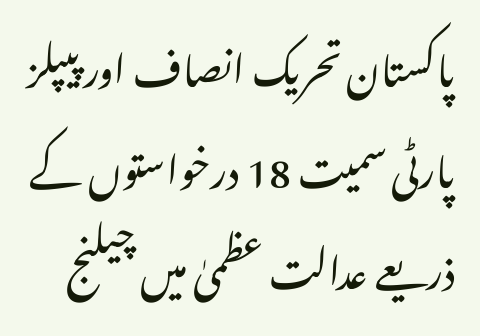پاکستان تحریک انصاف اور پیپلز پارٹی سمیت 18 درخواستوں کے ذریعے عدالت عظمیٰ میں چیلنج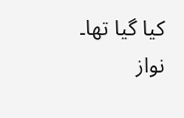کیا گیا تھا۔ نواز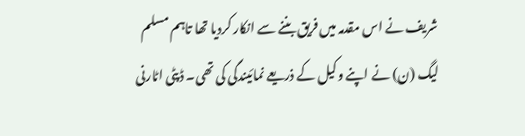شریف نے اس مقدمہ میں فریق بننے سے انکار کردیا تھا تاہم مسلم لیگ (ن) نے اپنے وکیل کے ذریعے نمائیندگی کی تھی۔ ڈپٹی اٹارنی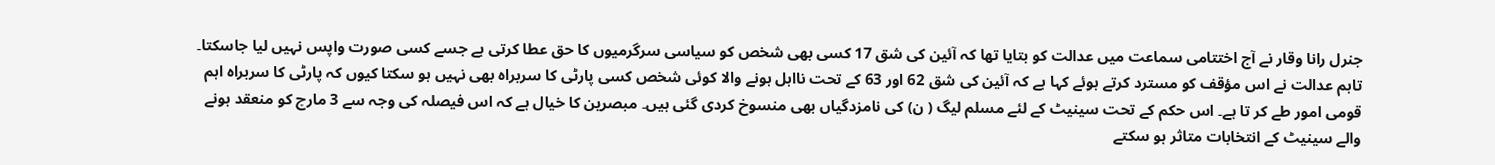جنرل رانا وقار نے آج اختتامی سماعت میں عدالت کو بتایا تھا کہ آئین کی شق 17 کسی بھی شخص کو سیاسی سرگرمیوں کا حق عطا کرتی ہے جسے کسی صورت واپس نہیں لیا جاسکتا۔ تاہم عدالت نے اس مؤقف کو مسترد کرتے ہوئے کہا ہے کہ آئین کی شق 62 اور 63 کے تحت نااہل ہونے والا کوئی شخص کسی پارٹی کا سربراہ بھی نہیں ہو سکتا کیوں کہ پارٹی کا سربراہ اہم قومی امور طے کر تا ہے۔ اس حکم کے تحت سینیٹ کے لئے مسلم لیگ ( ن) کی نامزدگیاں بھی منسوخ کردی گئی ہیں۔ مبصرین کا خیال ہے کہ اس فیصلہ کی وجہ سے 3 مارچ کو منعقد ہونے والے سینیٹ کے انتخابات متاثر ہو سکتے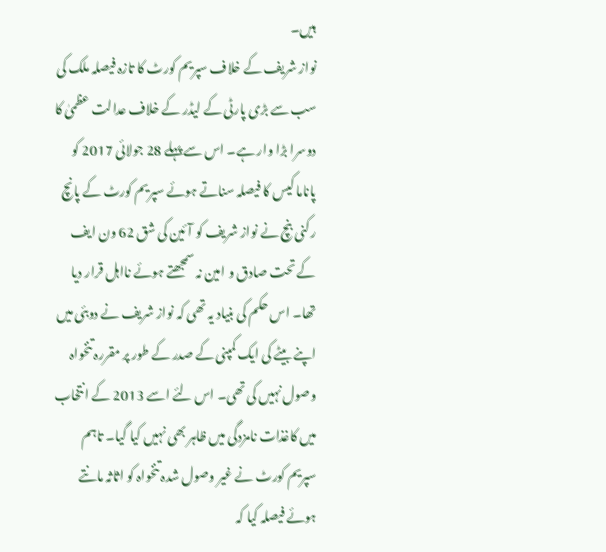ہیں۔
نواز شریف کے خلاف سپریم کورٹ کا تازہ فیصلہ ملک کی سب سے بڑی پارٹی کے لیڈر کے خلاف عدالت عظمیٰ کا دوسرا بڑا وار ہے۔ اس سے پہلے 28 جولائی 2017 کو پاناما کیس کا فیصلہ سناتے ہوئے سپریم کورٹ کے پانچ رکنی بنچ نے نواز شریف کو آئین کی شق 62 ون ایف کے تحت صادق و امین نہ سمجھتے ہوئے نااہل قرار دیا تھا۔ اس حکم کی بنیاد یہ تھی کہ نواز شریف نے دوبئی میں اپنے بیٹے کی ایک کمپنی کے صدر کے طور پر مقررہ تنخواہ وصول نہیں کی تھی۔ اس لئے اسے 2013 کے انتخاب میں کاغذات نامزدگی میں ظاہر بھی نہیں کیا گیا۔ تاہم سپریم کورٹ نے غیر وصول شدہ تنخواہ کو اثاثہ مانتے ہوئے فیصلہ کیا کہ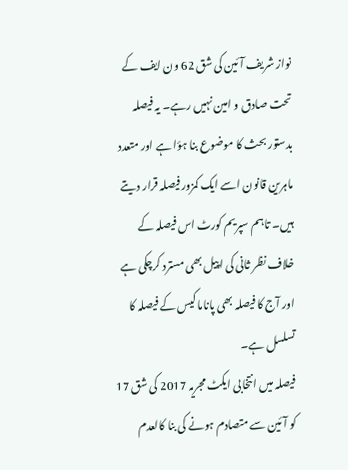نواز شریف آئین کی شق 62 ون ایف کے تحت صادق و امین نہیں رہے۔ یہ فیصلہ بدستور بحث کا موضوع بنا ہؤا ہے اور متعدد ماہرین قانون اسے ایک کمزور فیصلہ قرار دیتے ہیں۔ تاہم سپریم کورٹ اس فیصلہ کے خلاف نظر ثانی کی اپیل بھی مسترد کرچکی ہے اور آج کا فیصلہ بھی پاناما کیس کے فیصلہ کا تسلسل ہے۔
فیصلہ میں انتخابی ایکٹ مجریہ 2017 کی شق 17 کو آئین سے متصادم ہونے کی بنا کالعدم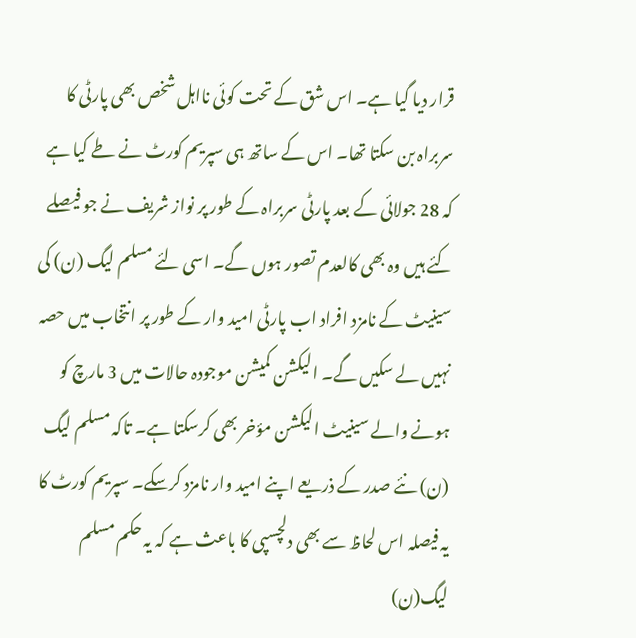قرار دیا گیا ہے۔ اس شق کے تحت کوئی نااہل شخص بھی پارٹی کا سربراہ بن سکتا تھا۔ اس کے ساتھ ہی سپریم کورٹ نے طے کیا ہے کہ 28 جولائی کے بعد پارٹی سربراہ کے طور پر نواز شریف نے جو فیصلے کئے ہیں وہ بھی کالعدم تصور ہوں گے۔ اسی لئے مسلم لیگ (ن) کی سینیٹ کے نامزد افراد اب پارٹی امید وار کے طور پر انتخاب میں حصہ نہیں لے سکیں گے۔ الیکشن کمیشن موجودہ حالات میں 3 مارچ کو ہونے والے سینیٹ الیکشن مؤخر بھی کرسکتا ہے۔ تاکہ مسلم لیگ (ن) نئے صدر کے ذریعے اپنے امید وار نامزد کرسکے۔ سپریم کورٹ کا یہ فیصلہ اس لحاظ سے بھی دلچسپی کا باعث ہے کہ یہ حکم مسلم لیگ(ن)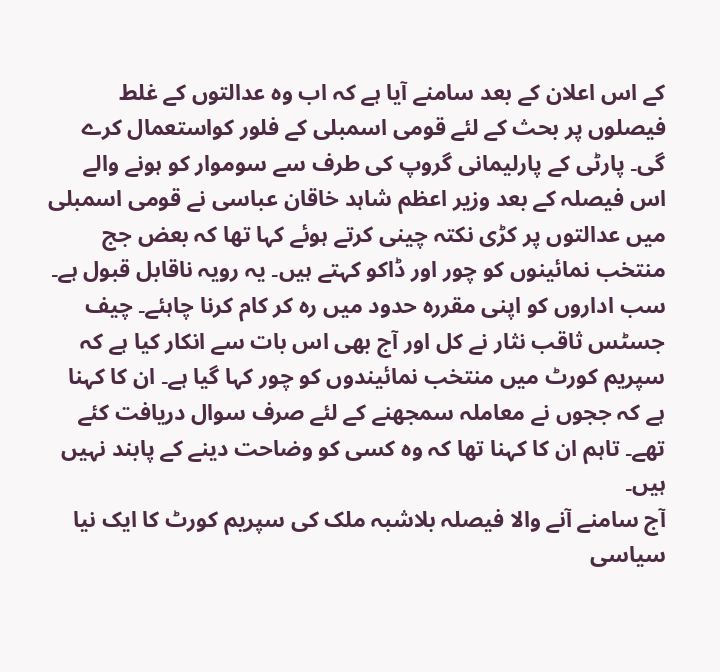کے اس اعلان کے بعد سامنے آیا ہے کہ اب وہ عدالتوں کے غلط فیصلوں پر بحث کے لئے قومی اسمبلی کے فلور کواستعمال کرے گی۔ پارٹی کے پارلیمانی گروپ کی طرف سے سوموار کو ہونے والے اس فیصلہ کے بعد وزیر اعظم شاہد خاقان عباسی نے قومی اسمبلی میں عدالتوں پر کڑی نکتہ چینی کرتے ہوئے کہا تھا کہ بعض جج منتخب نمائینوں کو چور اور ڈاکو کہتے ہیں۔ یہ رویہ ناقابل قبول ہے۔ سب اداروں کو اپنی مقررہ حدود میں رہ کر کام کرنا چاہئے۔ چیف جسٹس ثاقب نثار نے کل اور آج بھی اس بات سے انکار کیا ہے کہ سپریم کورٹ میں منتخب نمائیندوں کو چور کہا گیا ہے۔ ان کا کہنا ہے کہ ججوں نے معاملہ سمجھنے کے لئے صرف سوال دریافت کئے تھے۔ تاہم ان کا کہنا تھا کہ وہ کسی کو وضاحت دینے کے پابند نہیں ہیں۔
آج سامنے آنے والا فیصلہ بلاشبہ ملک کی سپریم کورٹ کا ایک نیا سیاسی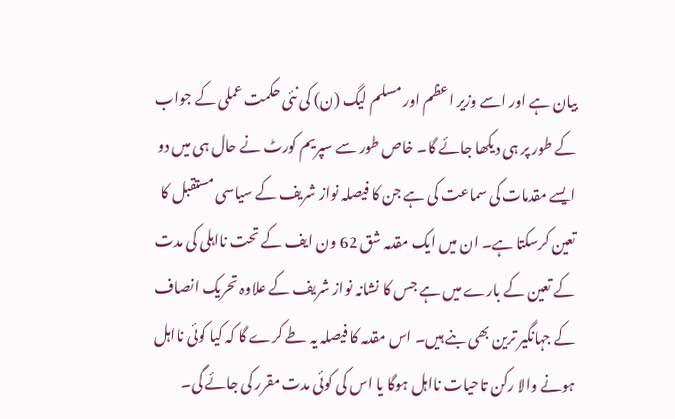بیان ہے اور اسے وزیر اعظم اور مسلم لیگ (ن) کی نئی حکمت عملی کے جواب کے طور پر ہی دیکھا جائے گا۔ خاص طور سے سپریم کورٹ نے حال ہی میں دو ایسے مقدمات کی سماعت کی ہے جن کا فیصلہ نواز شریف کے سیاسی مستقبل کا تعین کرسکتا ہے۔ ان میں ایک مقدمہ شق 62 ون ایف کے تحت نااہلی کی مدت کے تعین کے بارے میں ہے جس کا نشانہ نواز شریف کے علاوہ تحریک انصاف کے جہانگیر ترین بھی بنے ہیں۔ اس مقدمہ کا فیصلہ یہ طے کرے گا کہ کیا کوئی نااہل ہونے والا رکن تاحیات نااہل ہوگا یا اس کی کوئی مدت مقرر کی جائے گی۔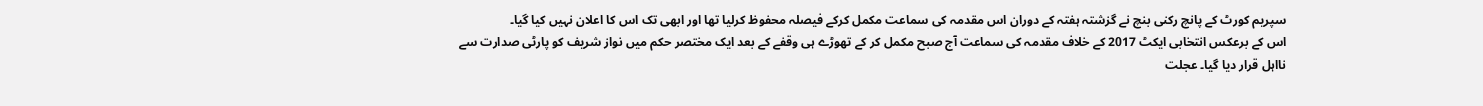سپریم کورٹ کے پانچ رکنی بنچ نے گزشتہ ہفتہ کے دوران اس مقدمہ کی سماعت مکمل کرکے فیصلہ محفوظ کرلیا تھا اور ابھی تک اس کا اعلان نہیں کیا گیا۔
اس کے برعکس انتخابی ایکٹ 2017 کے خلاف مقدمہ کی سماعت آج صبح مکمل کر کے تھوڑے ہی وقفے کے بعد ایک مختصر حکم میں نواز شریف کو پارٹی صدارت سے نااہل قرار دیا گیا۔ عجلت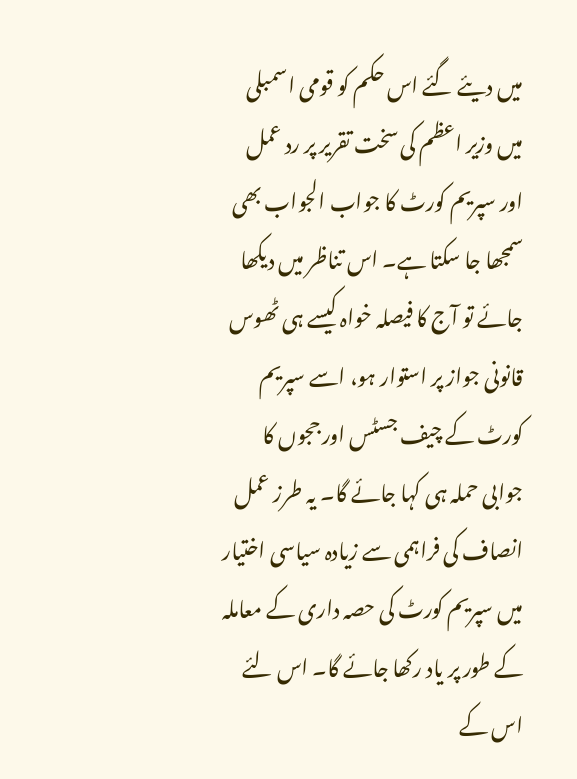میں دیئے گئے اس حکم کو قومی اسمبلی میں وزیر اعظم کی سخت تقریر پر رد عمل اور سپریم کورٹ کا جواب الجواب بھی سمجھا جا سکتا ہے۔ اس تناظر میں دیکھا جائے تو آج کا فیصلہ خواہ کیسے ہی ٹھوس قانونی جواز پر استوار ہو، اسے سپریم کورٹ کے چیف جسٹس اور ججوں کا جوابی حملہ ہی کہا جائے گا۔ یہ طرز عمل انصاف کی فراہمی سے زیادہ سیاسی اختیار میں سپریم کورٹ کی حصہ داری کے معاملہ کے طور پر یاد رکھا جائے گا۔ اس لئے اس کے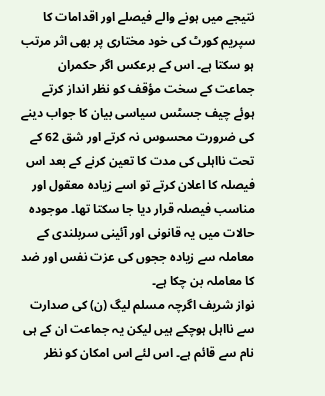نتیجے میں ہونے والے فیصلے اور اقدامات کا سپریم کورٹ کی خود مختاری پر بھی اثر مرتب ہو سکتا ہے۔ اس کے برعکس اگر حکمران جماعت کے سخت مؤقف کو نظر انداز کرتے ہوئے چیف جسٹس سیاسی بیان کا جواب دینے کی ضرورت محسوس نہ کرتے اور شق 62 کے تحت نااہلی کی مدت کا تعین کرنے کے بعد اس فیصلہ کا اعلان کرتے تو اسے زیادہ معقول اور مناسب فیصلہ قرار دیا جا سکتا تھا۔ موجودہ حالات میں یہ قانونی اور آئینی سربلندی کے معاملہ سے زیادہ ججوں کی عزت نفس اور ضد کا معاملہ بن چکا ہے۔
نواز شریف اگرچہ مسلم لیگ (ن) کی صدارت سے نااہل ہوچکے ہیں لیکن یہ جماعت ان کے ہی نام سے قائم ہے۔ اس لئے اس امکان کو نظر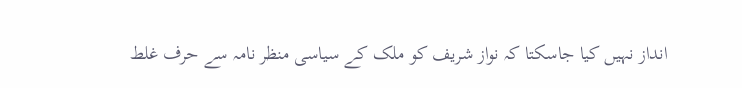انداز نہیں کیا جاسکتا کہ نواز شریف کو ملک کے سیاسی منظر نامہ سے حرف غلط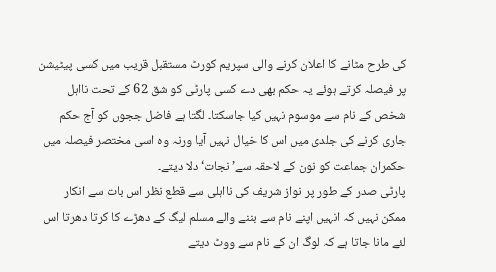کی طرح مٹانے کا اعلان کرنے والی سپریم کورٹ مستقبل قریب میں کسی پیٹیشن پر فیصلہ کرتے ہوئے یہ حکم بھی دے کسی پارٹی کو شق 62 کے تحت نااہل شخص کے نام سے موسوم نہیں کیا جاسکتا۔ لگتا ہے فاضل ججوں کو آج حکم جاری کرنے کی جلدی میں اس کا خیال نہیں آیا ورنہ وہ اسی مختصر فیصلہ میں حکمران جماعت کو نون کے لاحقہ سے’نجات‘ دلا دیتے۔
پارٹی صدر کے طور پر نواز شریف کی نااہلی سے قطع نظر اس بات سے انکار ممکن نہیں کہ انہیں اپنے نام سے بننے والے مسلم لیگ کے دھڑے کا کرتا دھرتا اس لئے مانا جاتا ہے کہ لوگ ان کے نام سے ووٹ دیتے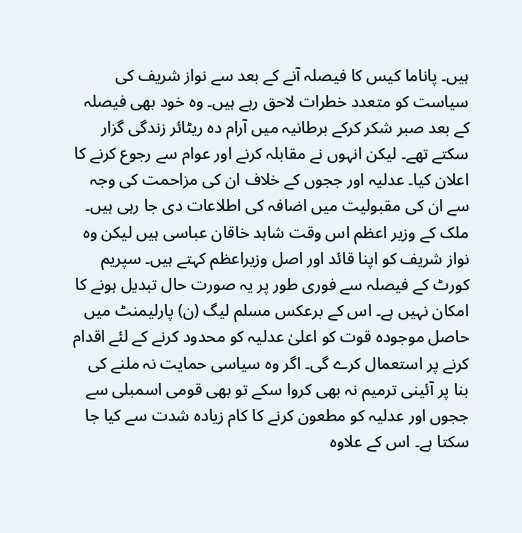ہیں۔ پاناما کیس کا فیصلہ آنے کے بعد سے نواز شریف کی سیاست کو متعدد خطرات لاحق رہے ہیں۔ وہ خود بھی فیصلہ کے بعد صبر شکر کرکے برطانیہ میں آرام دہ ریٹائر زندگی گزار سکتے تھے۔ لیکن انہوں نے مقابلہ کرنے اور عوام سے رجوع کرنے کا اعلان کیا۔ عدلیہ اور ججوں کے خلاف ان کی مزاحمت کی وجہ سے ان کی مقبولیت میں اضافہ کی اطلاعات دی جا رہی ہیں۔ ملک کے وزیر اعظم اس وقت شاہد خاقان عباسی ہیں لیکن وہ نواز شریف کو اپنا قائد اور اصل وزیراعظم کہتے ہیں۔ سپریم کورٹ کے فیصلہ سے فوری طور پر یہ صورت حال تبدیل ہونے کا امکان نہیں ہے۔ اس کے برعکس مسلم لیگ (ن) پارلیمنٹ میں حاصل موجودہ قوت کو اعلیٰ عدلیہ کو محدود کرنے کے لئے اقدام کرنے پر استعمال کرے گی۔ اگر وہ سیاسی حمایت نہ ملنے کی بنا پر آئینی ترمیم نہ بھی کروا سکے تو بھی قومی اسمبلی سے ججوں اور عدلیہ کو مطعون کرنے کا کام زیادہ شدت سے کیا جا سکتا ہے۔ اس کے علاوہ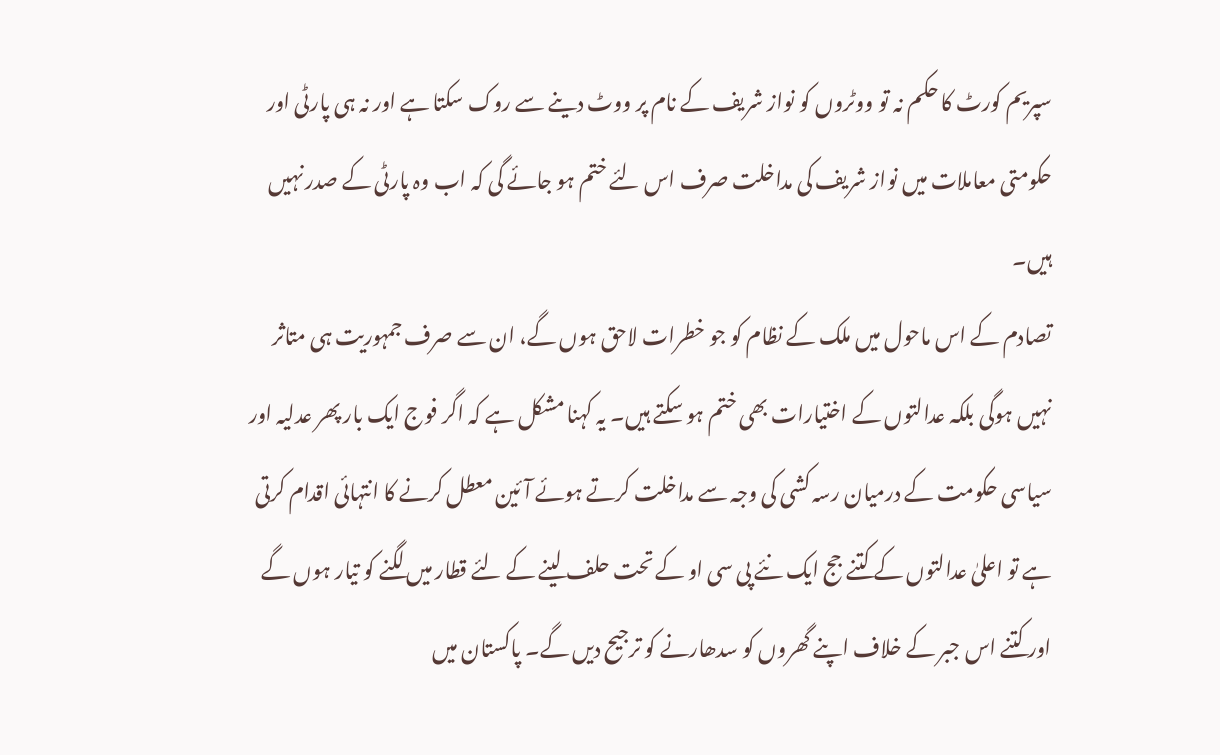سپریم کورٹ کا حکم نہ تو ووٹروں کو نواز شریف کے نام پر ووٹ دینے سے روک سکتا ہے اور نہ ہی پارٹی اور حکومتی معاملات میں نواز شریف کی مداخلت صرف اس لئے ختم ہو جائے گی کہ اب وہ پارٹی کے صدر نہیں ہیں۔
تصادم کے اس ماحول میں ملک کے نظام کو جو خطرات لاحق ہوں گے، ان سے صرف جمہوریت ہی متاثر نہیں ہوگی بلکہ عدالتوں کے اختیارات بھی ختم ہو سکتے ہیں۔ یہ کہنا مشکل ہے کہ اگر فوج ایک بار پھر عدلیہ اور سیاسی حکومت کے درمیان رسہ کشی کی وجہ سے مداخلت کرتے ہوئے آئین معطل کرنے کا انتہائی اقدام کرتی ہے تو اعلیٰ عدالتوں کے کتنے جج ایک نئے پی سی او کے تحت حلف لینے کے لئے قطار میں لگنے کو تیار ہوں گے اور کتنے اس جبر کے خلاف اپنے گھروں کو سدھارنے کو ترجیح دیں گے۔ پاکستان میں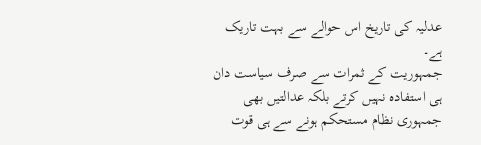عدلیہ کی تاریخ اس حوالے سے بہت تاریک ہے۔
جمہوریت کے ثمرات سے صرف سیاست دان ہی استفادہ نہیں کرتے بلکہ عدالتیں بھی جمہوری نظام مستحکم ہونے سے ہی قوت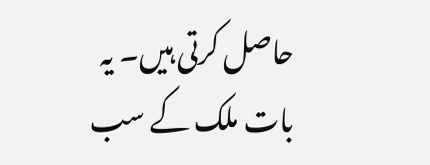حاصل کرتی ہیں۔ یہ بات ملک کے سب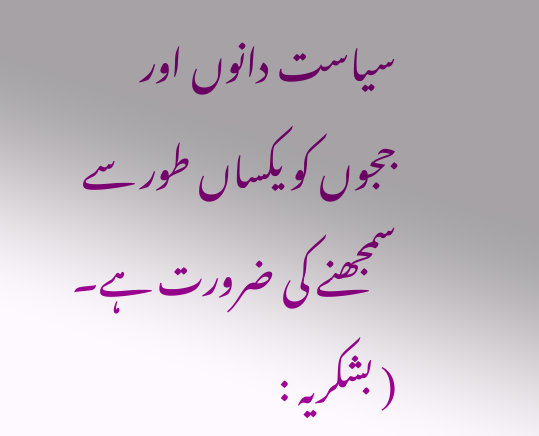سیاست دانوں اور ججوں کو یکساں طور سے سمجھنے کی ضرورت ہے۔
( بشکریہ :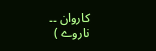کاروان ۔۔ ناروے )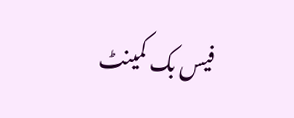فیس بک کمینٹ